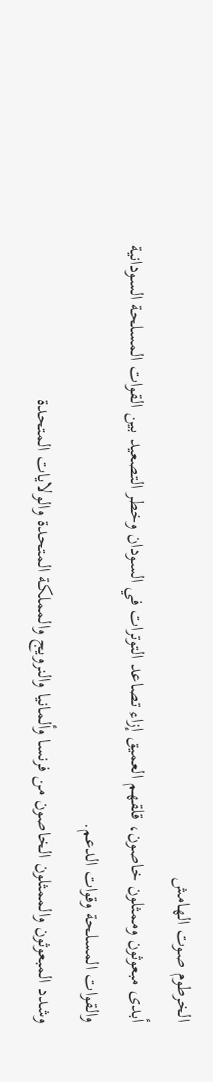الخرطوم صوت الهامش
أبدى مبعوثون وممثلون خاصون، قلقهم العميق إزاء تصاعد التوترات في السودان وخطر التصعيد بين القوات المسلحة السودانية والقوات المسلحة وقوات الدعم.
وشدد المبعوثون والممثلون الخاصون من فرنسا وألمانيا والنرويج والمملكة المتحدة والولايات المتحدة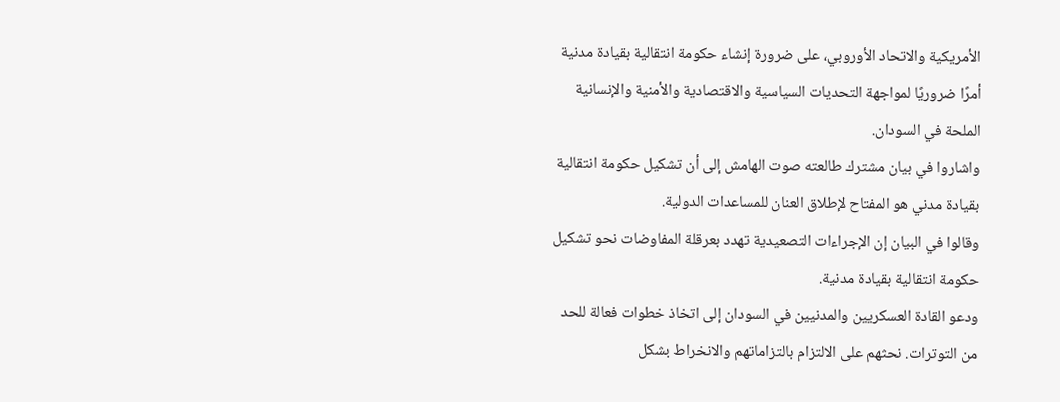الأمريكية والاتحاد الأوروبي، على ضرورة إنشاء حكومة انتقالية بقيادة مدنية أمرًا ضروريًا لمواجهة التحديات السياسية والاقتصادية والأمنية والإنسانية الملحة في السودان.
واشاروا في بيان مشترك طالعته صوت الهامش إلى أن تشكيل حكومة انتقالية بقيادة مدني هو المفتاح لإطلاق العنان للمساعدات الدولية.
وقالوا في البيان إن الإجراءات التصعيدية تهدد بعرقلة المفاوضات نحو تشكيل حكومة انتقالية بقيادة مدنية.
ودعو القادة العسكريين والمدنيين في السودان إلى اتخاذ خطوات فعالة للحد من التوترات. نحثهم على الالتزام بالتزاماتهم والانخراط بشكل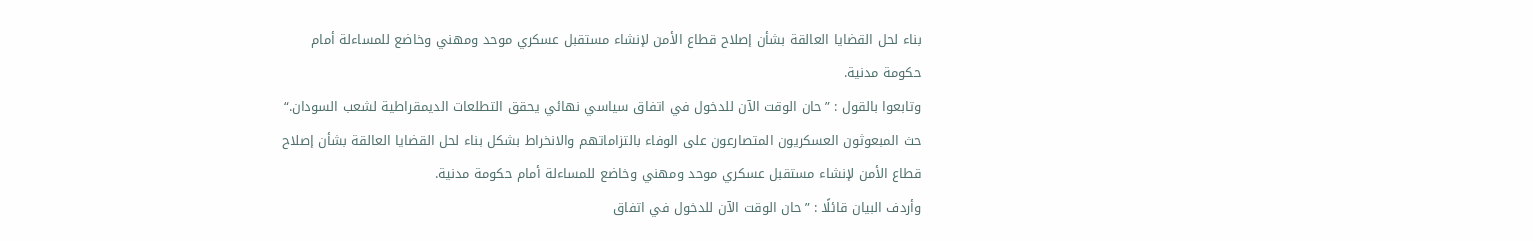بناء لحل القضايا العالقة بشأن إصلاح قطاع الأمن لإنشاء مستقبل عسكري موحد ومهني وخاضع للمساءلة أمام حكومة مدنية.
وتابعوا بالقول : ”حان الوقت الآن للدخول في اتفاق سياسي نهائي يحقق التطلعات الديمقراطية لشعب السودان.“
حث المبعوثون العسكريون المتصارعون على الوفاء بالتزاماتهم والانخراط بشكل بناء لحل القضايا العالقة بشأن إصلاح قطاع الأمن لإنشاء مستقبل عسكري موحد ومهني وخاضع للمساءلة أمام حكومة مدنية.
وأردف البيان قائلًا : ”حان الوقت الآن للدخول في اتفاق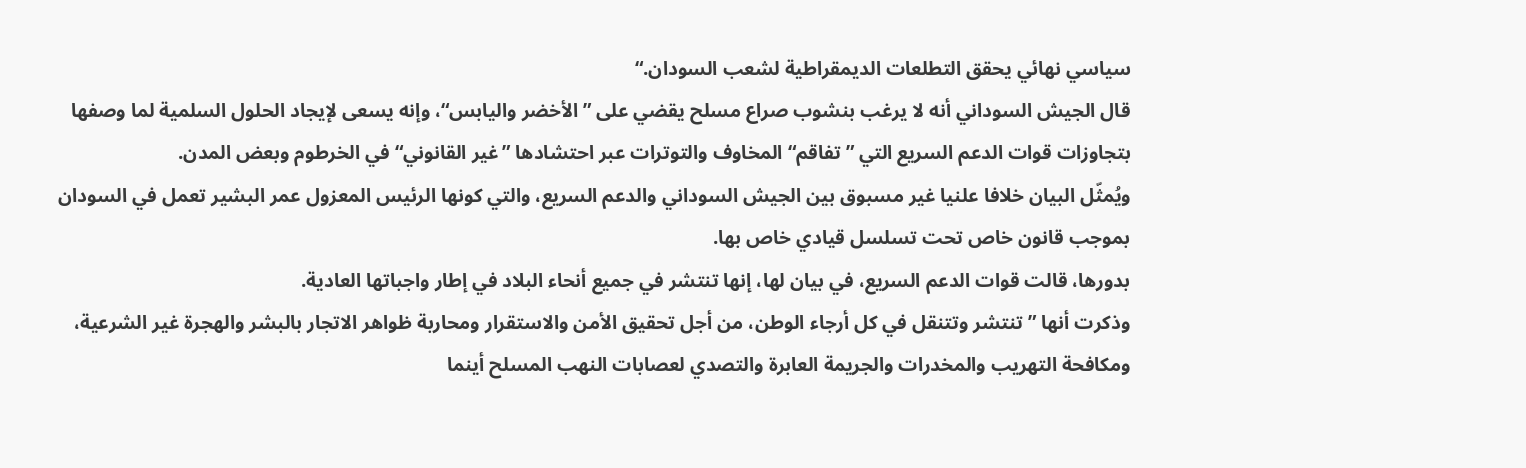سياسي نهائي يحقق التطلعات الديمقراطية لشعب السودان.“
قال الجيش السوداني أنه لا يرغب بنشوب صراع مسلح يقضي على ”الأخضر واليابس“، وإنه يسعى لإيجاد الحلول السلمية لما وصفها بتجاوزات قوات الدعم السريع التي ”تفاقم“ المخاوف والتوترات عبر احتشادها ”غير القانوني“ في الخرطوم وبعض المدن.
ويُمثّل البيان خلافا علنيا غير مسبوق بين الجيش السوداني والدعم السريع، والتي كونها الرئيس المعزول عمر البشير تعمل في السودان بموجب قانون خاص تحت تسلسل قيادي خاص بها.
بدورها، قالت قوات الدعم السريع، في بيان لها، إنها تنتشر في جميع أنحاء البلاد في إطار واجباتها العادية.
وذكرت أنها ”تنتشر وتتنقل في كل أرجاء الوطن، من أجل تحقيق الأمن والاستقرار ومحاربة ظواهر الاتجار بالبشر والهجرة غير الشرعية، ومكافحة التهريب والمخدرات والجريمة العابرة والتصدي لعصابات النهب المسلح أينما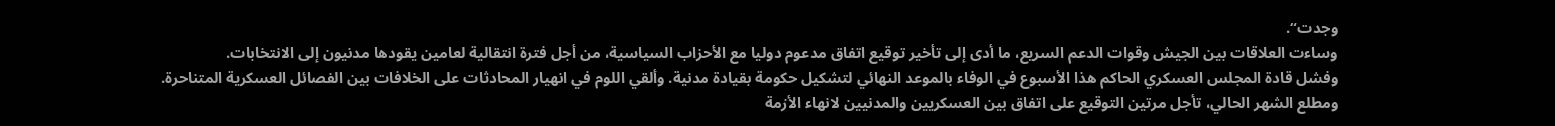وجدت“.
وساءت العلاقات بين الجيش وقوات الدعم السريع، ما أدى إلى تأخير توقيع اتفاق مدعوم دوليا مع الأحزاب السياسية، من أجل فترة انتقالية لعامين يقودها مدنيون إلى الانتخابات.
وفشل قادة المجلس العسكري الحاكم هذا الأسبوع في الوفاء بالموعد النهائي لتشكيل حكومة بقيادة مدنية. وألقي اللوم في انهيار المحادثات على الخلافات بين الفصائل العسكرية المتناحرة.
ومطلع الشهر الحالي، تأجل مرتين التوقيع على اتفاق بين العسكريين والمدنيين لانهاء الأزمة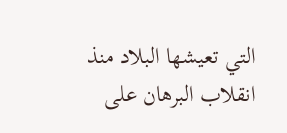التي تعيشها البلاد منذ انقلاب البرهان على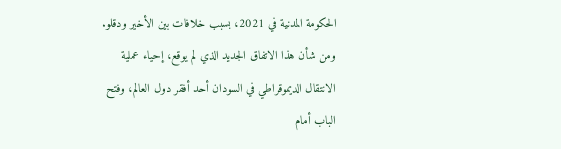الحكومة المدنية في 2021، بسبب خلافات بين الأخير ودقلو.
ومن شأن هذا الاتفاق الجديد الذي لم يوقع، إحياء عملية الانتقال الديموقراطي في السودان أحد أفقر دول العالم، وفتح الباب أمام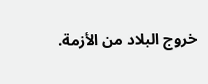خروج البلاد من الأزمة.